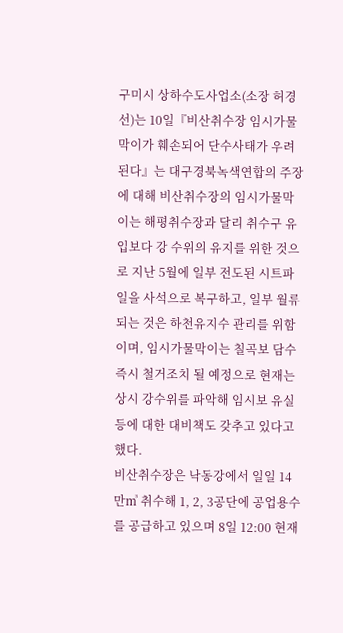구미시 상하수도사업소(소장 허경선)는 10일『비산취수장 임시가물막이가 훼손되어 단수사태가 우려된다』는 대구경북녹색연합의 주장에 대해 비산취수장의 임시가물막이는 해평취수장과 달리 취수구 유입보다 강 수위의 유지를 위한 것으로 지난 5월에 일부 전도된 시트파일을 사석으로 복구하고, 일부 월류되는 것은 하천유지수 관리를 위함이며, 임시가물막이는 칠곡보 담수 즉시 철거조치 될 예정으로 현재는 상시 강수위를 파악해 임시보 유실 등에 대한 대비책도 갖추고 있다고 했다.
비산취수장은 낙동강에서 일일 14만㎥ 취수해 1, 2, 3공단에 공업용수를 공급하고 있으며 8일 12:00 현재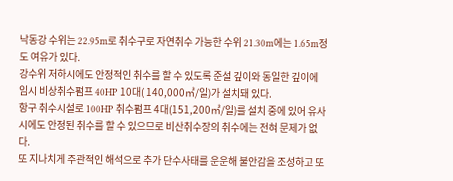낙동강 수위는 22.95m로 취수구로 자연취수 가능한 수위 21.30m에는 1.65m정도 여유가 있다.
강수위 저하시에도 안정적인 취수를 할 수 있도록 준설 깊이와 동일한 깊이에 임시 비상취수펌프 40HP 10대( 140,000㎥/일)가 설치돼 있다.
항구 취수시설로 100HP 취수펌프 4대(151,200㎥/일)를 설치 중에 있어 유사시에도 안정된 취수를 할 수 있으므로 비산취수장의 취수에는 전혀 문제가 없다.
또 지나치게 주관적인 해석으로 추가 단수사태를 운운해 불안감을 조성하고 또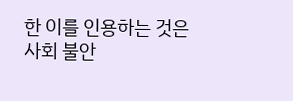한 이를 인용하는 것은 사회 불안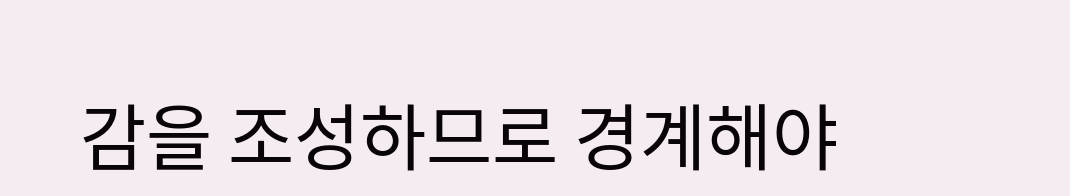감을 조성하므로 경계해야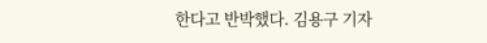한다고 반박했다. 김용구 기자